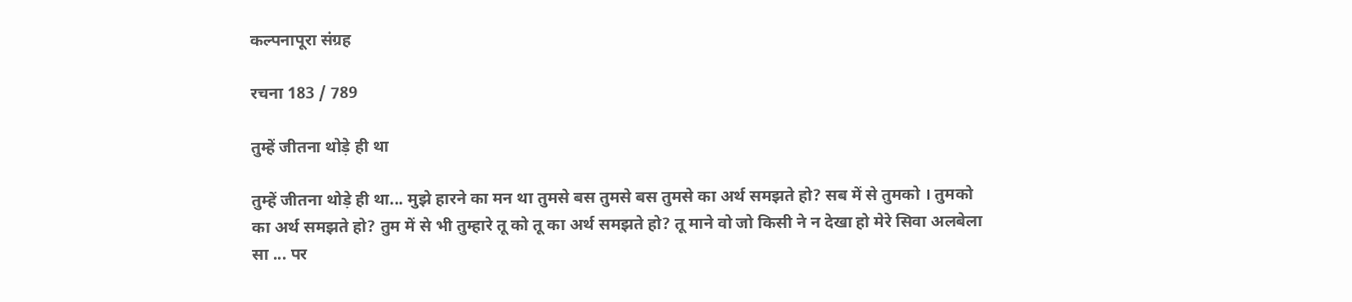कल्पनापूरा संग्रह

रचना 183 / 789

तुम्हें जीतना थोड़े ही था

तुम्हें जीतना थोड़े ही था... मुझे हारने का मन था तुमसे बस तुमसे बस तुमसे का अर्थ समझते हो? सब में से तुमको । तुमको का अर्थ समझते हो? तुम में से भी तुम्हारे तू को तू का अर्थ समझते हो? तू माने वो जो किसी ने न देखा हो मेरे सिवा अलबेला सा ... पर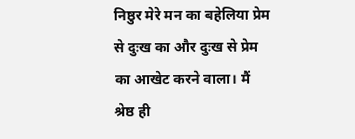निष्ठुर मेरे मन का बहेलिया प्रेम से दुःख का और दुःख से प्रेम का आखेट करने वाला। मैं श्रेष्ठ ही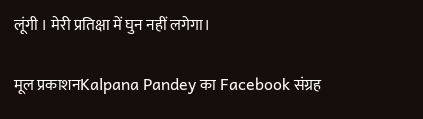लूंगी । मेरी प्रतिक्षा में घुन नहीं लगेगा।

मूल प्रकाशनKalpana Pandey का Facebook संग्रह